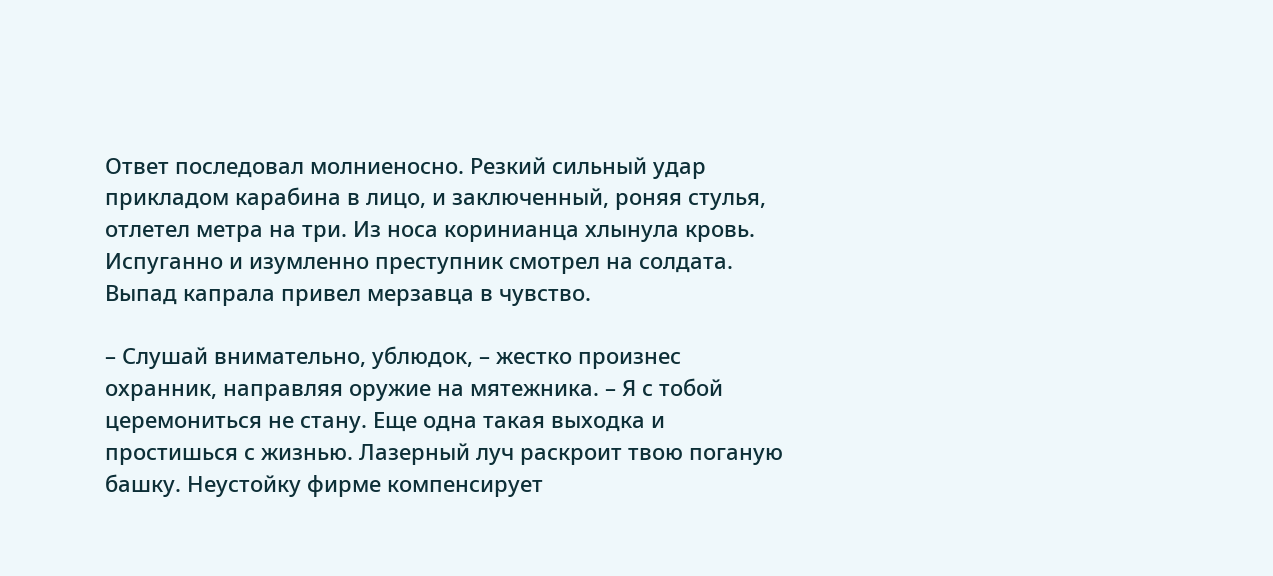Ответ последовал молниеносно. Резкий сильный удар прикладом карабина в лицо, и заключенный, роняя стулья, отлетел метра на три. Из носа коринианца хлынула кровь. Испуганно и изумленно преступник смотрел на солдата. Выпад капрала привел мерзавца в чувство.

– Слушай внимательно, ублюдок, – жестко произнес охранник, направляя оружие на мятежника. – Я с тобой церемониться не стану. Еще одна такая выходка и простишься с жизнью. Лазерный луч раскроит твою поганую башку. Неустойку фирме компенсирует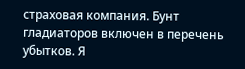страховая компания. Бунт гладиаторов включен в перечень убытков. Я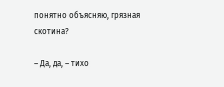понятно объясняю, грязная скотина?

– Да, да, – тихо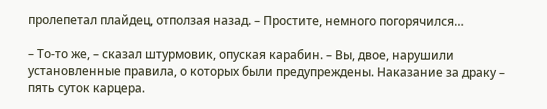пролепетал плайдец, отползая назад. – Простите, немного погорячился…

– То-то же, – сказал штурмовик, опуская карабин. – Вы, двое, нарушили установленные правила, о которых были предупреждены. Наказание за драку – пять суток карцера.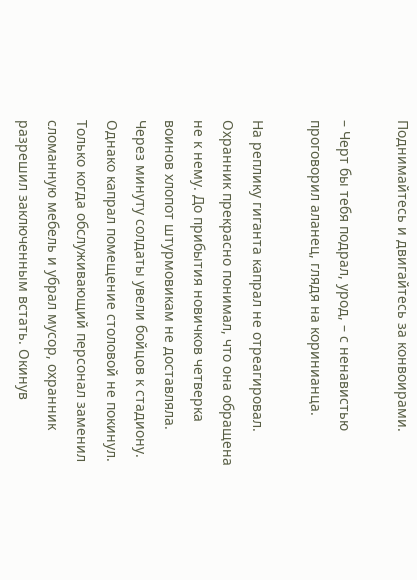Поднимайтесь и двигайтесь за конвоирами.

– Черт бы тебя подрал, урод, – с ненавистью проговорил аланец, глядя на коринианца.

На реплику гиганта капрал не отреагировал. Охранник прекрасно понимал, что она обращена не к нему. До прибытия новичков четверка воинов хлопот штурмовикам не доставляла. Через минуту солдаты увели бойцов к стадиону. Однако капрал помещение столовой не покинул. Только когда обслуживающий персонал заменил сломанную мебель и убрал мусор, охранник разрешил заключенным встать. Окинув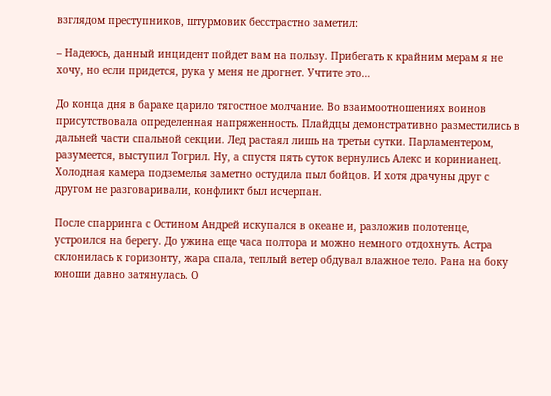взглядом преступников, штурмовик бесстрастно заметил:

– Надеюсь, данный инцидент пойдет вам на пользу. Прибегать к крайним мерам я не хочу, но если придется, рука у меня не дрогнет. Учтите это…

До конца дня в бараке царило тягостное молчание. Во взаимоотношениях воинов присутствовала определенная напряженность. Плайдцы демонстративно разместились в дальней части спальной секции. Лед растаял лишь на третьи сутки. Парламентером, разумеется, выступил Тогрил. Ну, а спустя пять суток вернулись Алекс и коринианец. Холодная камера подземелья заметно остудила пыл бойцов. И хотя драчуны друг с другом не разговаривали, конфликт был исчерпан.

После спарринга с Остином Андрей искупался в океане и, разложив полотенце, устроился на берегу. До ужина еще часа полтора и можно немного отдохнуть. Астра склонилась к горизонту, жара спала, теплый ветер обдувал влажное тело. Рана на боку юноши давно затянулась. О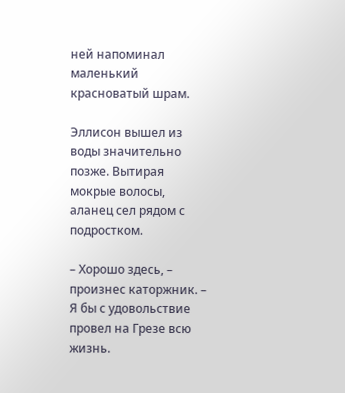ней напоминал маленький красноватый шрам.

Эллисон вышел из воды значительно позже. Вытирая мокрые волосы, аланец сел рядом с подростком.

– Хорошо здесь, – произнес каторжник. – Я бы с удовольствие провел на Грезе всю жизнь.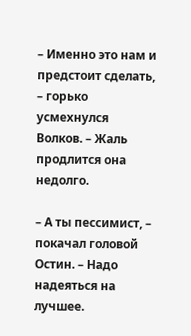– Именно это нам и предстоит сделать, – горько усмехнулся Волков. – Жаль продлится она недолго.

– А ты пессимист, – покачал головой Остин. – Надо надеяться на лучшее.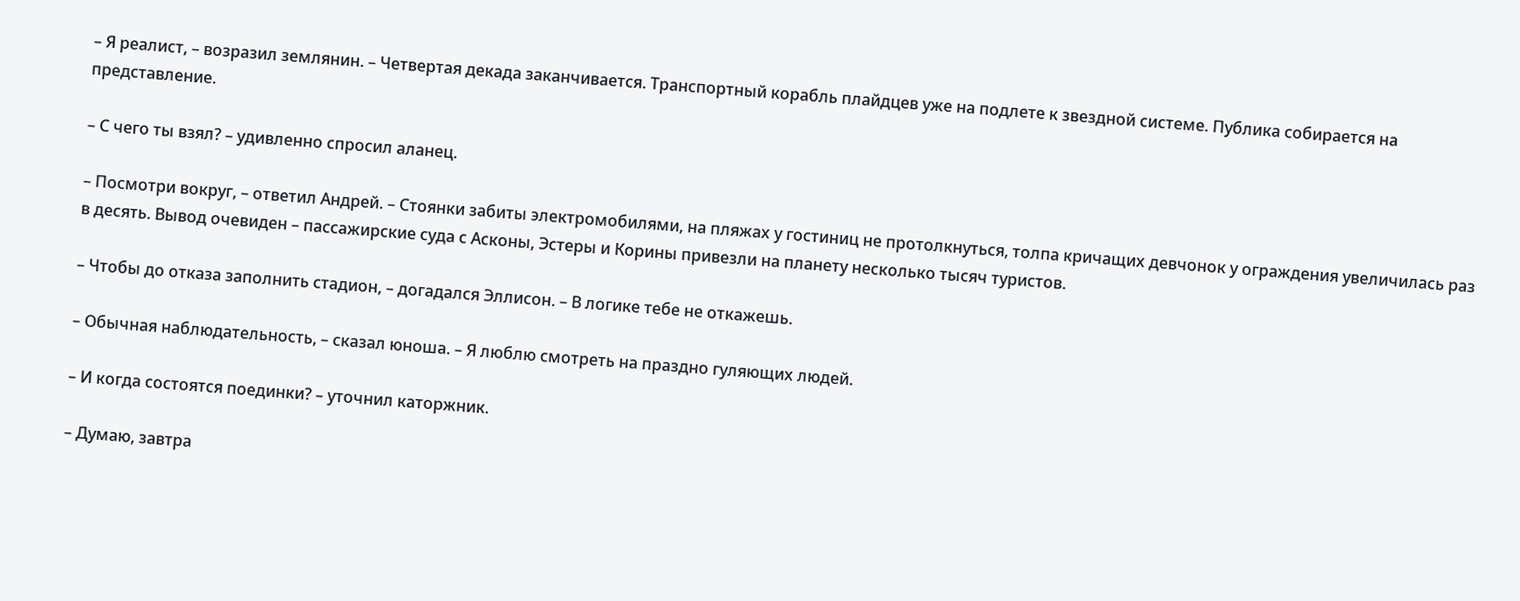– Я реалист, – возразил землянин. – Четвертая декада заканчивается. Транспортный корабль плайдцев уже на подлете к звездной системе. Публика собирается на представление.

– С чего ты взял? – удивленно спросил аланец.

– Посмотри вокруг, – ответил Андрей. – Стоянки забиты электромобилями, на пляжах у гостиниц не протолкнуться, толпа кричащих девчонок у ограждения увеличилась раз в десять. Вывод очевиден – пассажирские суда с Асконы, Эстеры и Корины привезли на планету несколько тысяч туристов.

– Чтобы до отказа заполнить стадион, – догадался Эллисон. – В логике тебе не откажешь.

– Обычная наблюдательность, – сказал юноша. – Я люблю смотреть на праздно гуляющих людей.

– И когда состоятся поединки? – уточнил каторжник.

– Думаю, завтра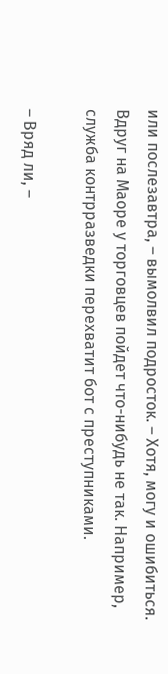или послезавтра, – вымолвил подросток. – Хотя, могу и ошибиться. Вдруг на Маоре у торговцев пойдет что-нибудь не так. Например, служба контрразведки перехватит бот с преступниками.

– Вряд ли, –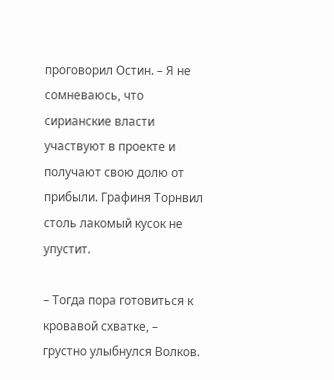проговорил Остин. – Я не сомневаюсь, что сирианские власти участвуют в проекте и получают свою долю от прибыли. Графиня Торнвил столь лакомый кусок не упустит.

– Тогда пора готовиться к кровавой схватке, – грустно улыбнулся Волков.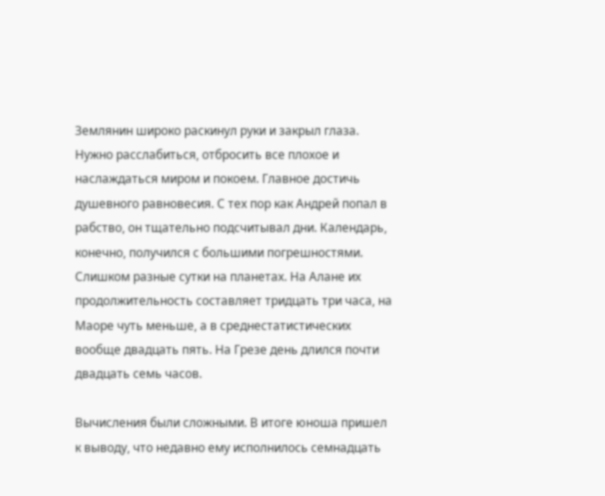Землянин широко раскинул руки и закрыл глаза. Нужно расслабиться, отбросить все плохое и наслаждаться миром и покоем. Главное достичь душевного равновесия. С тех пор как Андрей попал в рабство, он тщательно подсчитывал дни. Календарь, конечно, получился с большими погрешностями. Слишком разные сутки на планетах. На Алане их продолжительность составляет тридцать три часа, на Маоре чуть меньше, а в среднестатистических вообще двадцать пять. На Грезе день длился почти двадцать семь часов.

Вычисления были сложными. В итоге юноша пришел к выводу, что недавно ему исполнилось семнадцать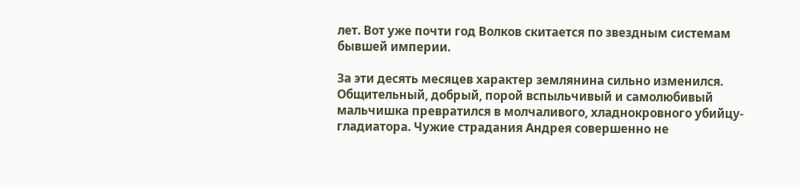лет. Вот уже почти год Волков скитается по звездным системам бывшей империи.

За эти десять месяцев характер землянина сильно изменился. Общительный, добрый, порой вспыльчивый и самолюбивый мальчишка превратился в молчаливого, хладнокровного убийцу-гладиатора. Чужие страдания Андрея совершенно не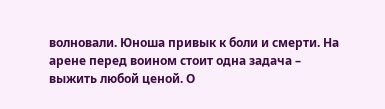волновали. Юноша привык к боли и смерти. На арене перед воином стоит одна задача – выжить любой ценой. О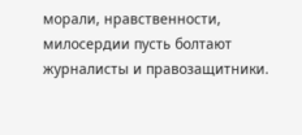морали, нравственности, милосердии пусть болтают журналисты и правозащитники.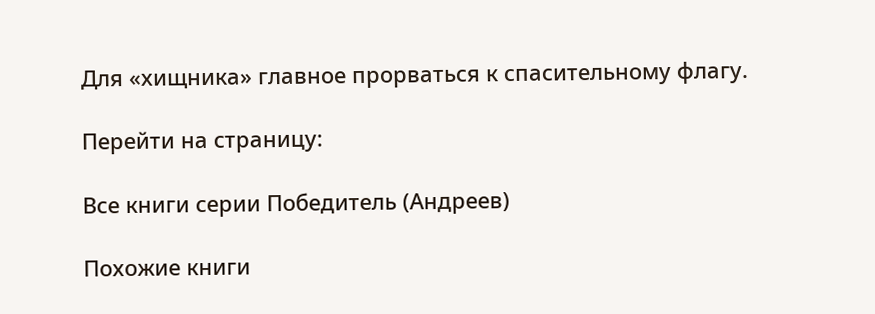Для «хищника» главное прорваться к спасительному флагу.

Перейти на страницу:

Все книги серии Победитель (Андреев)

Похожие книги